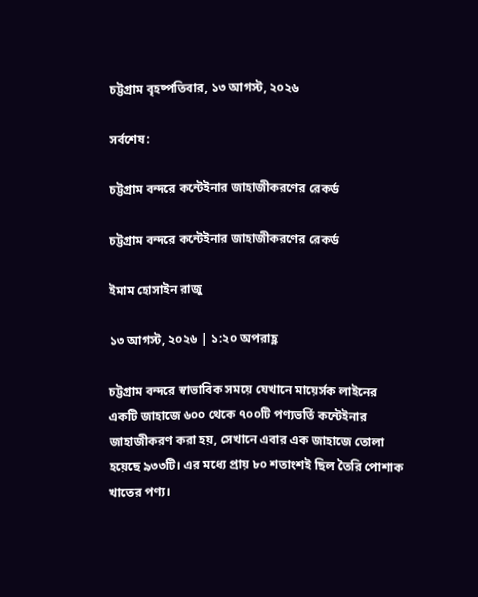চট্টগ্রাম বৃহষ্পতিবার, ১৩ আগস্ট, ২০২৬

সর্বশেষ:

চট্টগ্রাম বন্দরে কন্টেইনার জাহাজীকরণের রেকর্ড

চট্টগ্রাম বন্দরে কন্টেইনার জাহাজীকরণের রেকর্ড

ইমাম হোসাইন রাজু

১৩ আগস্ট, ২০২৬ | ১:২০ অপরাহ্ণ

চট্টগ্রাম বন্দরে স্বাভাবিক সময়ে যেখানে মায়ের্সক লাইনের একটি জাহাজে ৬০০ থেকে ৭০০টি পণ্যভর্তি কন্টেইনার জাহাজীকরণ করা হয়, সেখানে এবার এক জাহাজে তোলা হয়েছে ৯৩৩টি। এর মধ্যে প্রায় ৮০ শতাংশই ছিল তৈরি পোশাক খাতের পণ্য।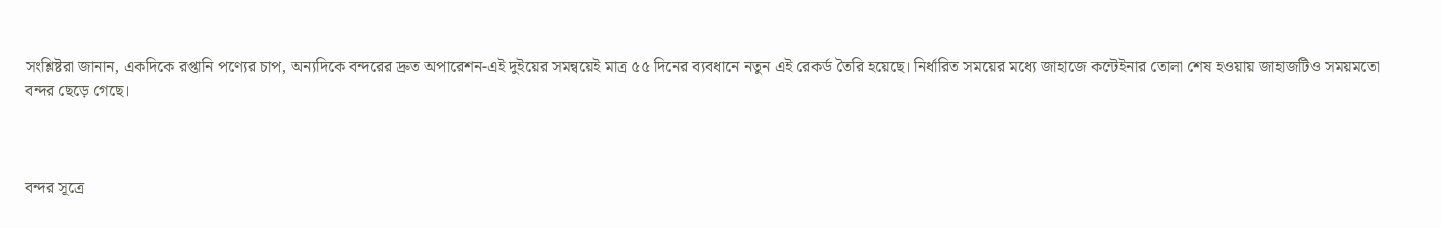সংশ্লিষ্টরা জানান, একদিকে রপ্তানি পণ্যের চাপ, অন্যদিকে বন্দরের দ্রুত অপারেশন-এই দুইয়ের সমন্বয়েই মাত্র ৫৫ দিনের ব্যবধানে নতুন এই রেকর্ড তৈরি হয়েছে। নির্ধারিত সময়ের মধ্যে জাহাজে কন্টেইনার তোলা শেষ হওয়ায় জাহাজটিও সময়মতো বন্দর ছেড়ে গেছে।



বন্দর সূত্রে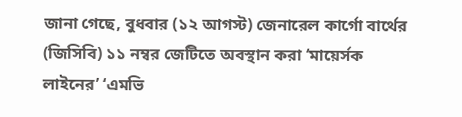জানা গেছে, বুধবার (১২ আগস্ট) জেনারেল কার্গো বার্থের (জিসিবি) ১১ নম্বর জেটিতে অবস্থান করা ‘মায়ের্সক লাইনের’ ‘এমভি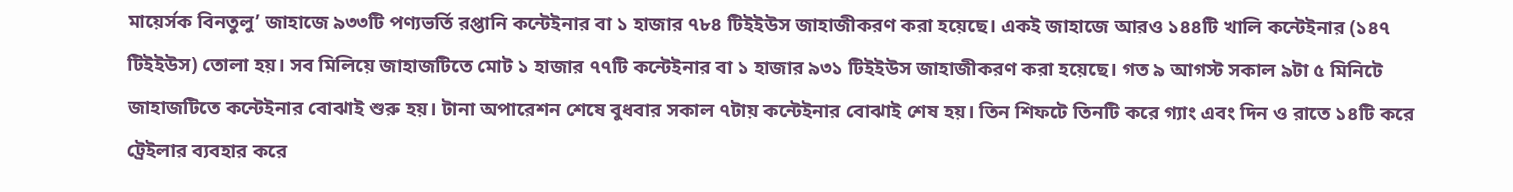মায়ের্সক বিনতুলু’ জাহাজে ৯৩৩টি পণ্যভর্তি রপ্তানি কন্টেইনার বা ১ হাজার ৭৮৪ টিইইউস জাহাজীকরণ করা হয়েছে। একই জাহাজে আরও ১৪৪টি খালি কন্টেইনার (১৪৭ টিইইউস) তোলা হয়। সব মিলিয়ে জাহাজটিতে মোট ১ হাজার ৭৭টি কন্টেইনার বা ১ হাজার ৯৩১ টিইইউস জাহাজীকরণ করা হয়েছে। গত ৯ আগস্ট সকাল ৯টা ৫ মিনিটে জাহাজটিতে কন্টেইনার বোঝাই শুরু হয়। টানা অপারেশন শেষে বুধবার সকাল ৭টায় কন্টেইনার বোঝাই শেষ হয়। তিন শিফটে তিনটি করে গ্যাং এবং দিন ও রাতে ১৪টি করে ট্রেইলার ব্যবহার করে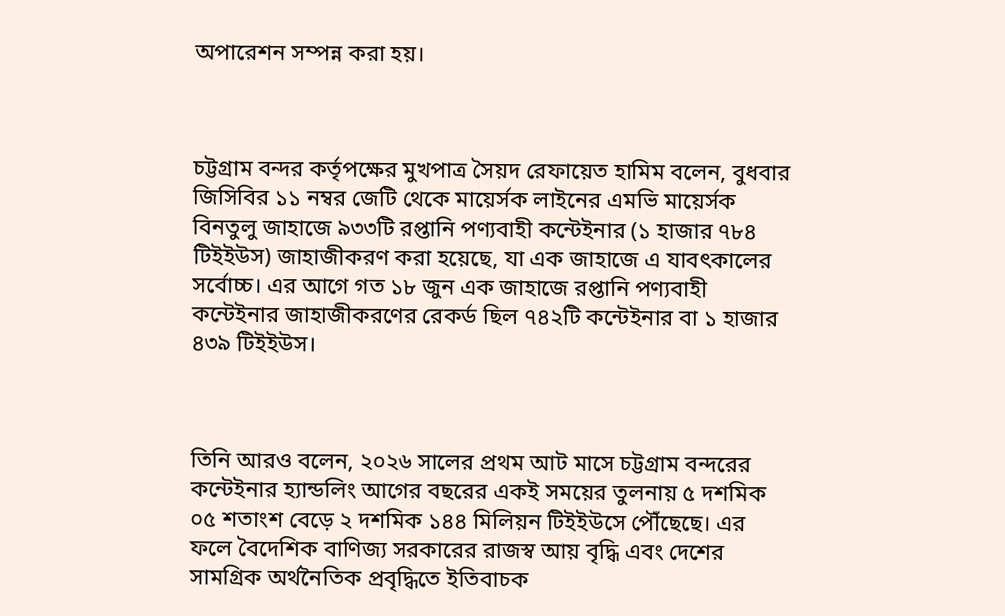অপারেশন সম্পন্ন করা হয়।



চট্টগ্রাম বন্দর কর্তৃপক্ষের মুখপাত্র সৈয়দ রেফায়েত হামিম বলেন, বুধবার জিসিবির ১১ নম্বর জেটি থেকে মায়ের্সক লাইনের এমভি মায়ের্সক বিনতুলু জাহাজে ৯৩৩টি রপ্তানি পণ্যবাহী কন্টেইনার (১ হাজার ৭৮৪ টিইইউস) জাহাজীকরণ করা হয়েছে, যা এক জাহাজে এ যাবৎকালের সর্বোচ্চ। এর আগে গত ১৮ জুন এক জাহাজে রপ্তানি পণ্যবাহী কন্টেইনার জাহাজীকরণের রেকর্ড ছিল ৭৪২টি কন্টেইনার বা ১ হাজার ৪৩৯ টিইইউস।



তিনি আরও বলেন, ২০২৬ সালের প্রথম আট মাসে চট্টগ্রাম বন্দরের কন্টেইনার হ্যান্ডলিং আগের বছরের একই সময়ের তুলনায় ৫ দশমিক ০৫ শতাংশ বেড়ে ২ দশমিক ১৪৪ মিলিয়ন টিইইউসে পৌঁছেছে। এর ফলে বৈদেশিক বাণিজ্য সরকারের রাজস্ব আয় বৃদ্ধি এবং দেশের সামগ্রিক অর্থনৈতিক প্রবৃদ্ধিতে ইতিবাচক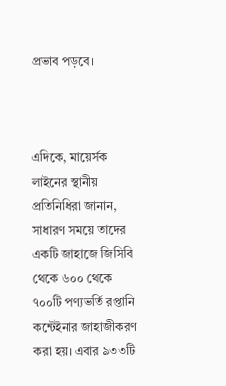প্রভাব পড়বে।



এদিকে, মায়ের্সক লাইনের স্থানীয় প্রতিনিধিরা জানান, সাধারণ সময়ে তাদের একটি জাহাজে জিসিবি থেকে ৬০০ থেকে ৭০০টি পণ্যভর্তি রপ্তানি কন্টেইনার জাহাজীকরণ করা হয়। এবার ৯৩৩টি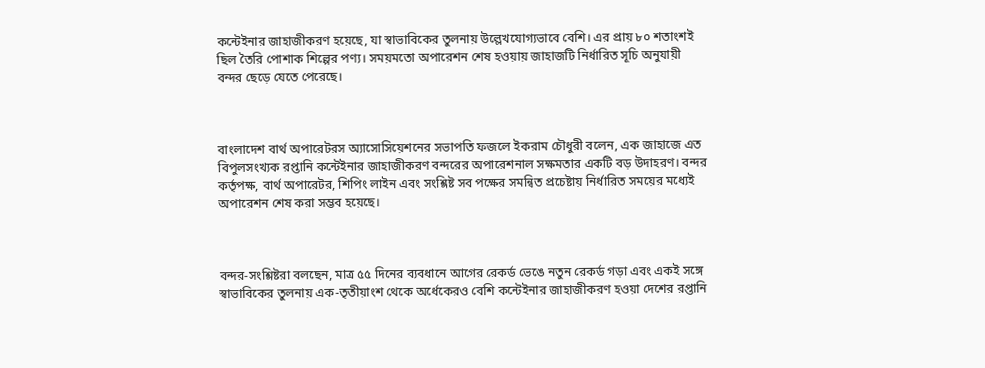কন্টেইনার জাহাজীকরণ হয়েছে, যা স্বাভাবিকের তুলনায় উল্লেখযোগ্যভাবে বেশি। এর প্রায় ৮০ শতাংশই ছিল তৈরি পোশাক শিল্পের পণ্য। সময়মতো অপারেশন শেষ হওয়ায় জাহাজটি নির্ধারিত সূচি অনুযায়ী বন্দর ছেড়ে যেতে পেরেছে।



বাংলাদেশ বার্থ অপারেটরস অ্যাসোসিয়েশনের সভাপতি ফজলে ইকরাম চৌধুরী বলেন, এক জাহাজে এত বিপুলসংখ্যক রপ্তানি কন্টেইনার জাহাজীকরণ বন্দরের অপারেশনাল সক্ষমতার একটি বড় উদাহরণ। বন্দর কর্তৃপক্ষ, বার্থ অপারেটর, শিপিং লাইন এবং সংশ্লিষ্ট সব পক্ষের সমন্বিত প্রচেষ্টায় নির্ধারিত সময়ের মধ্যেই অপারেশন শেষ করা সম্ভব হয়েছে।



বন্দর-সংশ্লিষ্টরা বলছেন, মাত্র ৫৫ দিনের ব্যবধানে আগের রেকর্ড ভেঙে নতুন রেকর্ড গড়া এবং একই সঙ্গে স্বাভাবিকের তুলনায় এক-তৃতীয়াংশ থেকে অর্ধেকেরও বেশি কন্টেইনার জাহাজীকরণ হওয়া দেশের রপ্তানি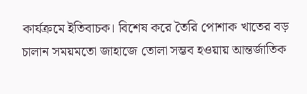কার্যক্রমে ইতিবাচক। বিশেষ করে তৈরি পোশাক খাতের বড় চালান সময়মতো জাহাজে তোলা সম্ভব হওয়ায় আন্তর্জাতিক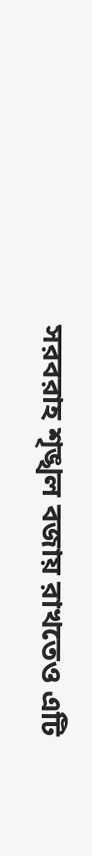সরবরাহ শৃঙ্খল বজায় রাখতেও এটি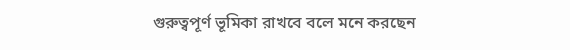গুরুত্বপূর্ণ ভূমিকা রাখবে বলে মনে করছেন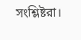সংশ্লিষ্টরা।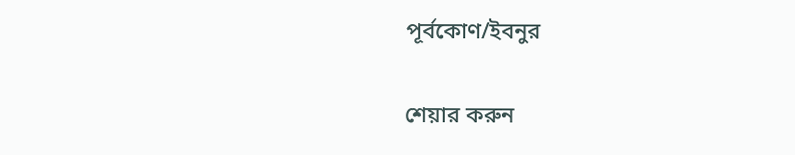পূর্বকোণ/ইবনুর

শেয়ার করুন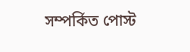সম্পর্কিত পোস্ট